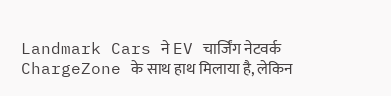Landmark Cars ने EV चार्जिंग नेटवर्क ChargeZone के साथ हाथ मिलाया है, लेकिन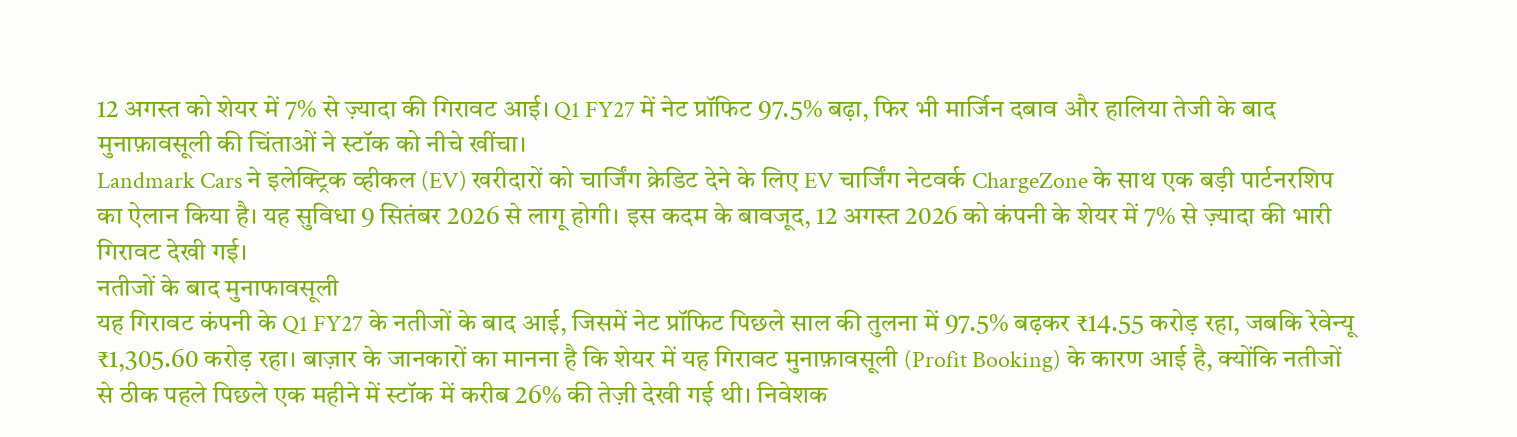12 अगस्त को शेयर में 7% से ज़्यादा की गिरावट आई। Q1 FY27 में नेट प्रॉफिट 97.5% बढ़ा, फिर भी मार्जिन दबाव और हालिया तेजी के बाद मुनाफ़ावसूली की चिंताओं ने स्टॉक को नीचे खींचा।
Landmark Cars ने इलेक्ट्रिक व्हीकल (EV) खरीदारों को चार्जिंग क्रेडिट देने के लिए EV चार्जिंग नेटवर्क ChargeZone के साथ एक बड़ी पार्टनरशिप का ऐलान किया है। यह सुविधा 9 सितंबर 2026 से लागू होगी। इस कदम के बावजूद, 12 अगस्त 2026 को कंपनी के शेयर में 7% से ज़्यादा की भारी गिरावट देखी गई।
नतीजों के बाद मुनाफावसूली
यह गिरावट कंपनी के Q1 FY27 के नतीजों के बाद आई, जिसमें नेट प्रॉफिट पिछले साल की तुलना में 97.5% बढ़कर ₹14.55 करोड़ रहा, जबकि रेवेन्यू ₹1,305.60 करोड़ रहा। बाज़ार के जानकारों का मानना है कि शेयर में यह गिरावट मुनाफ़ावसूली (Profit Booking) के कारण आई है, क्योंकि नतीजों से ठीक पहले पिछले एक महीने में स्टॉक में करीब 26% की तेज़ी देखी गई थी। निवेशक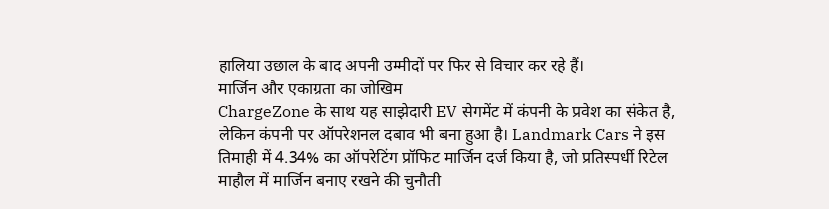हालिया उछाल के बाद अपनी उम्मीदों पर फिर से विचार कर रहे हैं।
मार्जिन और एकाग्रता का जोखिम
ChargeZone के साथ यह साझेदारी EV सेगमेंट में कंपनी के प्रवेश का संकेत है, लेकिन कंपनी पर ऑपरेशनल दबाव भी बना हुआ है। Landmark Cars ने इस तिमाही में 4.34% का ऑपरेटिंग प्रॉफिट मार्जिन दर्ज किया है, जो प्रतिस्पर्धी रिटेल माहौल में मार्जिन बनाए रखने की चुनौती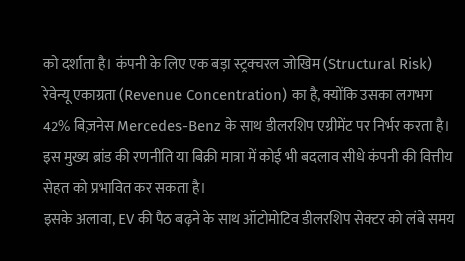को दर्शाता है। कंपनी के लिए एक बड़ा स्ट्रक्चरल जोखिम (Structural Risk) रेवेन्यू एकाग्रता (Revenue Concentration) का है, क्योंकि उसका लगभग 42% बिज़नेस Mercedes-Benz के साथ डीलरशिप एग्रीमेंट पर निर्भर करता है। इस मुख्य ब्रांड की रणनीति या बिक्री मात्रा में कोई भी बदलाव सीधे कंपनी की वित्तीय सेहत को प्रभावित कर सकता है।
इसके अलावा, EV की पैठ बढ़ने के साथ ऑटोमोटिव डीलरशिप सेक्टर को लंबे समय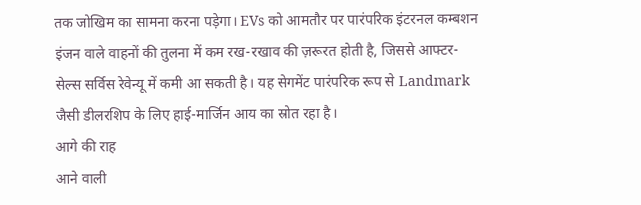तक जोखिम का सामना करना पड़ेगा। EVs को आमतौर पर पारंपरिक इंटरनल कम्बशन इंजन वाले वाहनों की तुलना में कम रख-रखाव की ज़रूरत होती है, जिससे आफ्टर-सेल्स सर्विस रेवेन्यू में कमी आ सकती है। यह सेगमेंट पारंपरिक रूप से Landmark जैसी डीलरशिप के लिए हाई-मार्जिन आय का स्रोत रहा है।
आगे की राह
आने वाली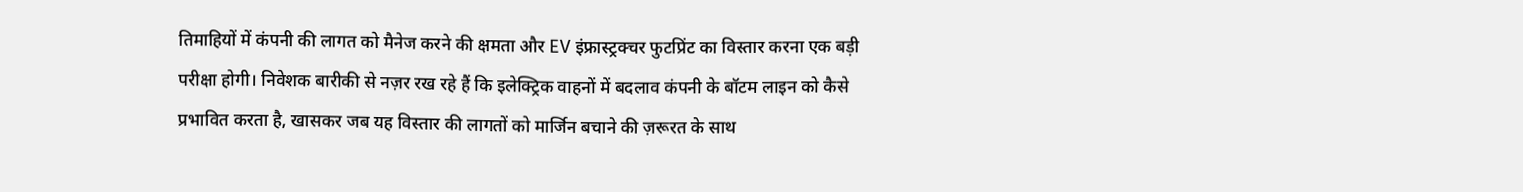तिमाहियों में कंपनी की लागत को मैनेज करने की क्षमता और EV इंफ्रास्ट्रक्चर फुटप्रिंट का विस्तार करना एक बड़ी परीक्षा होगी। निवेशक बारीकी से नज़र रख रहे हैं कि इलेक्ट्रिक वाहनों में बदलाव कंपनी के बॉटम लाइन को कैसे प्रभावित करता है, खासकर जब यह विस्तार की लागतों को मार्जिन बचाने की ज़रूरत के साथ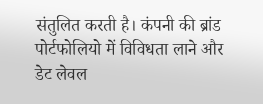संतुलित करती है। कंपनी की ब्रांड पोर्टफोलियो में विविधता लाने और डेट लेवल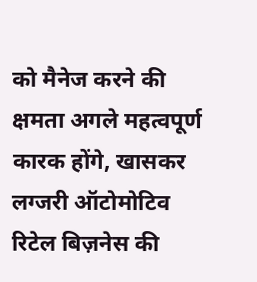को मैनेज करने की क्षमता अगले महत्वपूर्ण कारक होंगे, खासकर लग्जरी ऑटोमोटिव रिटेल बिज़नेस की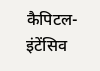कैपिटल-इंटेंसिव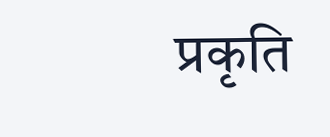प्रकृति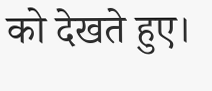को देखते हुए।